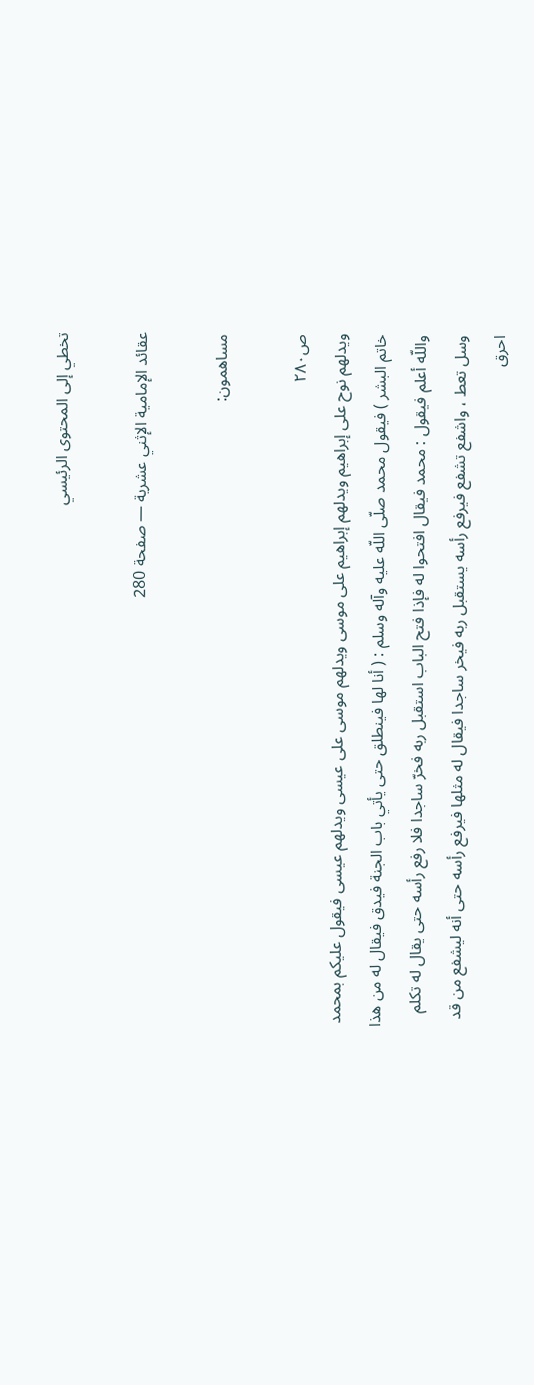تخطي إلى المحتوى الرئيسي

عقائد الإمامية الإثني عشرية — صفحة 280

مساهمون:

ص٢٨٠
ويدلهم نوح على إبراهيم ويدلهم إبراهيم على موسى ويدلهم موسى على عيسى ويدلهم عيسى فيقول عليكم بمحمد خاتم البشر ) فيقول محمد صلّى اللّه عليه وآله وسلم : ( أنا لها فينطلق حتى يأتي باب الجنة فيدق فيقال له من هذا واللّه أعلم فيقول : محمد فيقال افتحوا له فإذا فتح الباب استقبل ربه فخرّ ساجدا فلا رفع رأسه حتى يقال له تكلم وسل تعط ، واشفع تشفع فيرفع رأسه يستقبل ربه فيخر ساجدا فيقال له مثلها فيرفع رأسه حتى أنه ليشفع من قد احرق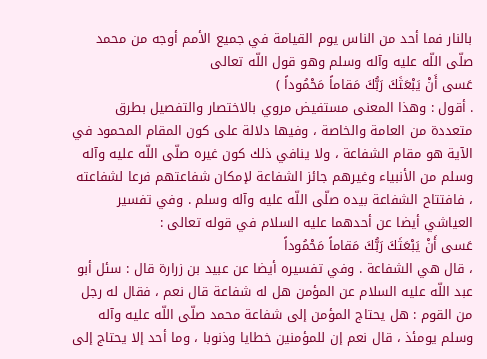بالنار فما أحد من الناس يوم القيامة في جميع الأمم أوجه من محمد صلّى اللّه عليه وآله وسلم وهو قول اللّه تعالى
عَسى أَنْ يَبْعَثَكَ رَبُّكَ مَقاماً مَحْمُوداً )
. أقول : وهذا المعنى مستفيض مروي بالاختصار والتفصيل بطرق متعددة من العامة والخاصة ، وفيها دلالة على كون المقام المحمود في الآية هو مقام الشفاعة ، ولا ينافي ذلك كون غيره صلّى اللّه عليه وآله وسلم من الأنبياء وغيرهم جائز الشفاعة لإمكان شفاعتهم فرعا لشفاعته ، فافتتاح الشفاعة بيده صلّى اللّه عليه وآله وسلم . وفي تفسير العياشي أيضا عن أحدهما عليه السلام في قوله تعالى :
عَسى أَنْ يَبْعَثَكَ رَبُّكَ مَقاماً مَحْمُوداً
، قال هي الشفاعة . وفي تفسيره أيضا عن عبيد بن زرارة قال : سئل أبو عبد اللّه عليه السلام عن المؤمن هل له شفاعة قال نعم ، فقال له رجل من القوم : هل يحتاج المؤمن إلى شفاعة محمد صلّى اللّه عليه وآله وسلم يومئذ ، قال نعم إن للمؤمنين خطايا وذنوبا ، وما أحد إلا يحتاج إلى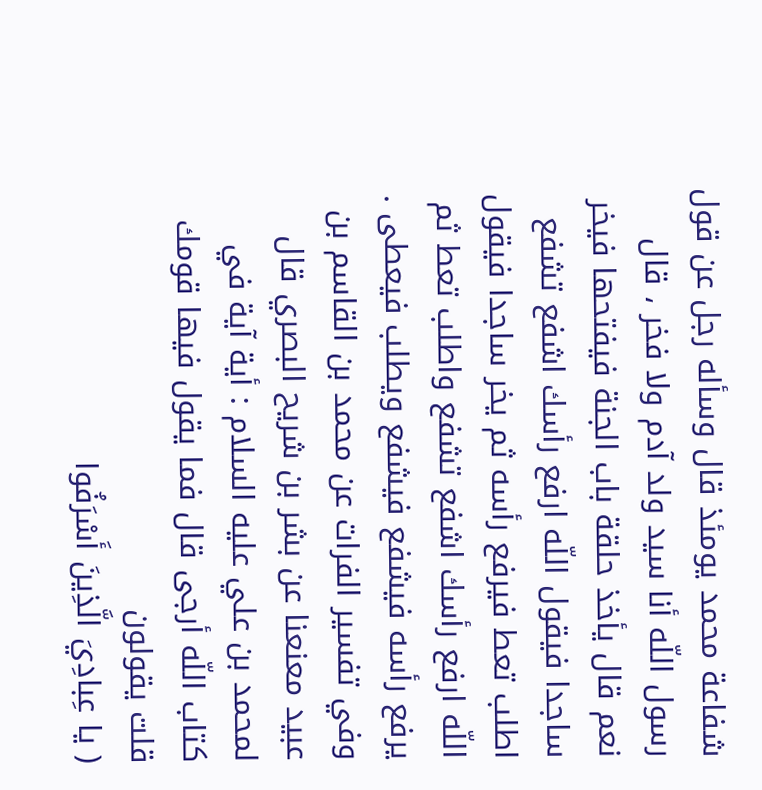شفاعة محمد يومئذ قال وسأله رجل عن قول رسول اللّه أنا سيد ولد آدم ولا فخر ، قال نعم قال يأخذ حلقة باب الجنة فيفتحها فيخر ساجدا فيقول اللّه ارفع رأسك اشفع تشفع اطلب تعط فيرفع رأسه ثم يخر ساجدا فيقول اللّه ارفع رأسك اشفع تشفع واطلب تعط ثم يرفع رأسه فيشفع فيشفع ويطلب فيعطى . وفي تفسير الفرات عن محمد بن القاسم بن عبيد معنعنا عن بشر بن شريح البصري قال لمحمد بن علي عليه السلام : أية آية في كتاب اللّه أرجى قال فما يقول فيها قومك قلت يقولون
( يا عِبادِيَ الَّذِينَ أَسْرَفُوا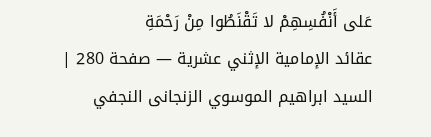عَلى أَنْفُسِهِمْ لا تَقْنَطُوا مِنْ رَحْمَةِ
عقائد الإمامية الإثني عشرية — صفحة 280 | السيد ابراهيم الموسوي الزنجانى النجفي